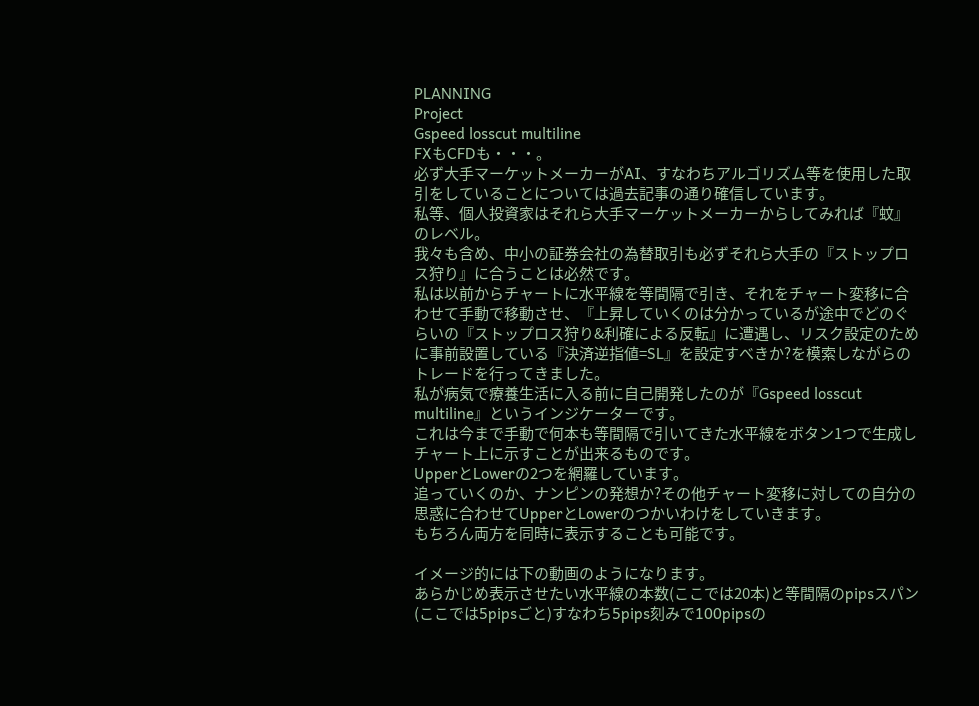PLANNING
Project
Gspeed losscut multiline
FXもCFDも・・・。
必ず大手マーケットメーカーがAI、すなわちアルゴリズム等を使用した取引をしていることについては過去記事の通り確信しています。
私等、個人投資家はそれら大手マーケットメーカーからしてみれば『蚊』のレベル。
我々も含め、中小の証券会社の為替取引も必ずそれら大手の『ストップロス狩り』に合うことは必然です。
私は以前からチャートに水平線を等間隔で引き、それをチャート変移に合わせて手動で移動させ、『上昇していくのは分かっているが途中でどのぐらいの『ストップロス狩り&利確による反転』に遭遇し、リスク設定のために事前設置している『決済逆指値=SL』を設定すべきか?を模索しながらのトレードを行ってきました。
私が病気で療養生活に入る前に自己開発したのが『Gspeed losscut multiline』というインジケーターです。
これは今まで手動で何本も等間隔で引いてきた水平線をボタン1つで生成しチャート上に示すことが出来るものです。
UpperとLowerの2つを網羅しています。
追っていくのか、ナンピンの発想か?その他チャート変移に対しての自分の思惑に合わせてUpperとLowerのつかいわけをしていきます。
もちろん両方を同時に表示することも可能です。

イメージ的には下の動画のようになります。
あらかじめ表示させたい水平線の本数(ここでは20本)と等間隔のpipsスパン(ここでは5pipsごと)すなわち5pips刻みで100pipsの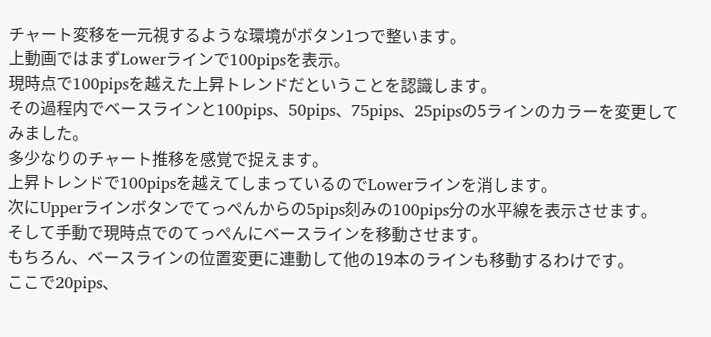チャート変移を一元視するような環境がボタン1つで整います。
上動画ではまずLowerラインで100pipsを表示。
現時点で100pipsを越えた上昇トレンドだということを認識します。
その過程内でベースラインと100pips、50pips、75pips、25pipsの5ラインのカラーを変更してみました。
多少なりのチャート推移を感覚で捉えます。
上昇トレンドで100pipsを越えてしまっているのでLowerラインを消します。
次にUpperラインボタンでてっぺんからの5pips刻みの100pips分の水平線を表示させます。
そして手動で現時点でのてっぺんにベースラインを移動させます。
もちろん、ベースラインの位置変更に連動して他の19本のラインも移動するわけです。
ここで20pips、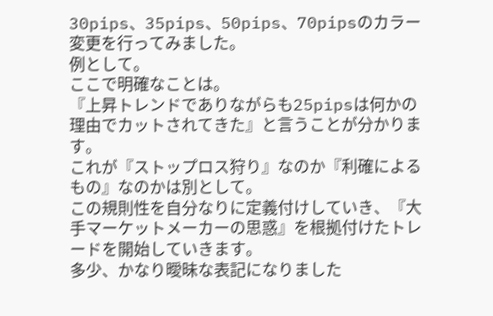30pips、35pips、50pips、70pipsのカラー変更を行ってみました。
例として。
ここで明確なことは。
『上昇トレンドでありながらも25pipsは何かの理由でカットされてきた』と言うことが分かります。
これが『ストップロス狩り』なのか『利確によるもの』なのかは別として。
この規則性を自分なりに定義付けしていき、『大手マーケットメーカーの思惑』を根拠付けたトレードを開始していきます。
多少、かなり曖昧な表記になりました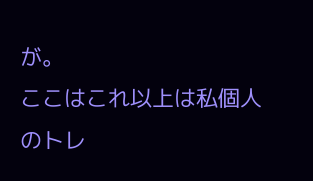が。
ここはこれ以上は私個人のトレ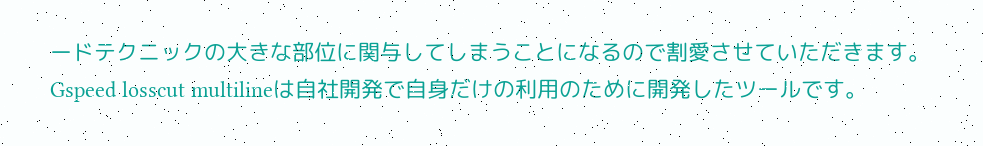ードテクニックの大きな部位に関与してしまうことになるので割愛させていただきます。
Gspeed losscut multilineは自社開発で自身だけの利用のために開発したツールです。